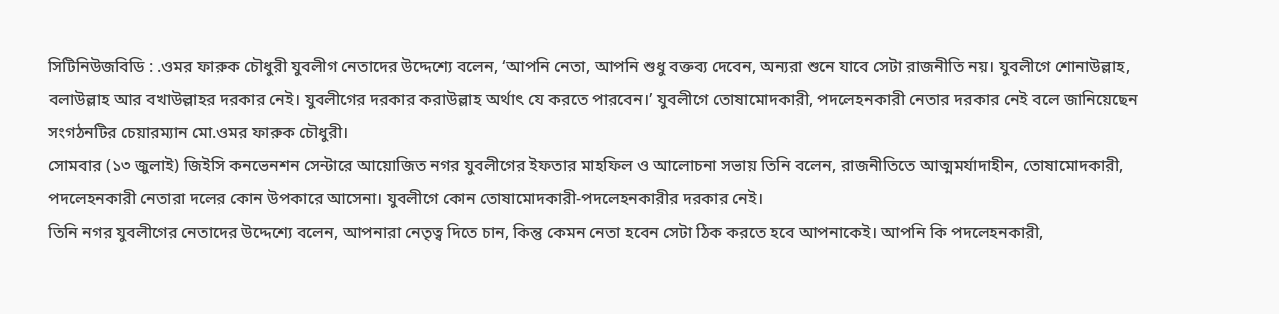সিটিনিউজবিডি : .ওমর ফারুক চৌধুরী যুবলীগ নেতাদের উদ্দেশ্যে বলেন, ‘আপনি নেতা, আপনি শুধু বক্তব্য দেবেন, অন্যরা শুনে যাবে সেটা রাজনীতি নয়। যুবলীগে শোনাউল্লাহ, বলাউল্লাহ আর বখাউল্লাহর দরকার নেই। যুবলীগের দরকার করাউল্লাহ অর্থাৎ যে করতে পারবেন।’ যুবলীগে তোষামোদকারী, পদলেহনকারী নেতার দরকার নেই বলে জানিয়েছেন সংগঠনটির চেয়ারম্যান মো.ওমর ফারুক চৌধুরী।
সোমবার (১৩ জুলাই) জিইসি কনভেনশন সেন্টারে আয়োজিত নগর যুবলীগের ইফতার মাহফিল ও আলোচনা সভায় তিনি বলেন, রাজনীতিতে আত্মমর্যাদাহীন, তোষামোদকারী, পদলেহনকারী নেতারা দলের কোন উপকারে আসেনা। যুবলীগে কোন তোষামোদকারী-পদলেহনকারীর দরকার নেই।
তিনি নগর যুবলীগের নেতাদের উদ্দেশ্যে বলেন, আপনারা নেতৃত্ব দিতে চান, কিন্তু কেমন নেতা হবেন সেটা ঠিক করতে হবে আপনাকেই। আপনি কি পদলেহনকারী,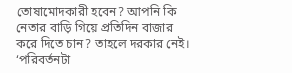তোষামোদকারী হবেন? আপনি কি নেতার বাড়ি গিয়ে প্রতিদিন বাজার করে দিতে চান? তাহলে দরকার নেই।
‘পরিবর্তনটা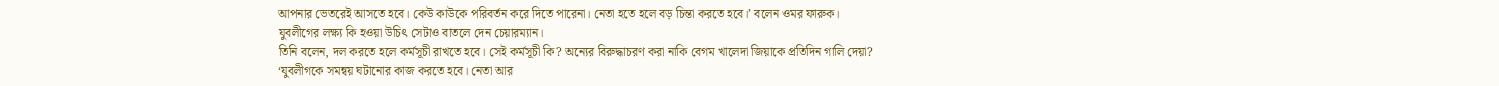আপনার ভেতরেই আসতে হবে। কেউ কাউকে পরিবর্তন করে দিতে পারেনা। নেতা হতে হলে বড় চিন্তা করতে হবে।’ বলেন ওমর ফারুক।
যুবলীগের লক্ষ্য কি হওয়া উচিৎ সেটাও বাতলে দেন চেয়ারম্যান।
তিনি বলেন, দল করতে হলে কর্মসূচী রাখতে হবে। সেই কর্মসূচী কি? অন্যের বিরুদ্ধাচরণ করা নাকি বেগম খালেদা জিয়াকে প্রতিদিন গালি দেয়া?
‘যুবলীগকে সমন্বয় ঘটানোর কাজ করতে হবে। নেতা আর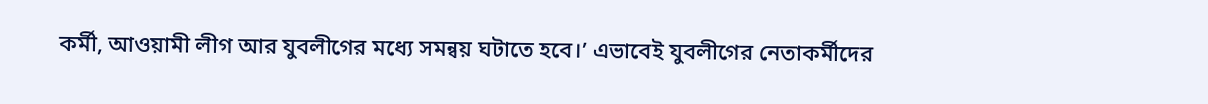কর্মী, আওয়ামী লীগ আর যুবলীগের মধ্যে সমন্বয় ঘটাতে হবে।’ এভাবেই যুবলীগের নেতাকর্মীদের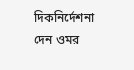দিকনির্দেশনা দেন ওমর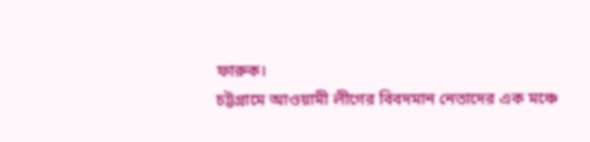ফারুক।
চট্টগ্রামে আওয়ামী লীগের বিবদমান নেতাদের এক মঞ্চে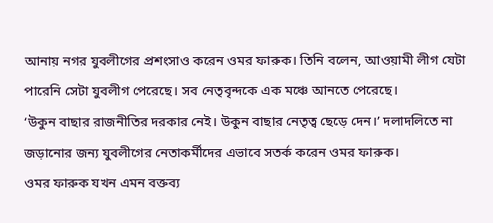আনায় নগর যুবলীগের প্রশংসাও করেন ওমর ফারুক। তিনি বলেন, আওয়ামী লীগ যেটা পারেনি সেটা যুবলীগ পেরেছে। সব নেতৃবৃন্দকে এক মঞ্চে আনতে পেরেছে।
‘উকুন বাছার রাজনীতির দরকার নেই। উকুন বাছার নেতৃত্ব ছেড়ে দেন।’ দলাদলিতে না জড়ানোর জন্য যুবলীগের নেতাকর্মীদের এভাবে সতর্ক করেন ওমর ফারুক।
ওমর ফারুক যখন এমন বক্তব্য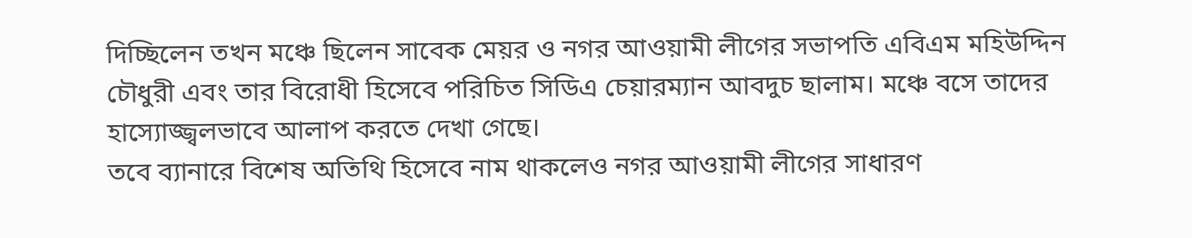দিচ্ছিলেন তখন মঞ্চে ছিলেন সাবেক মেয়র ও নগর আওয়ামী লীগের সভাপতি এবিএম মহিউদ্দিন চৌধুরী এবং তার বিরোধী হিসেবে পরিচিত সিডিএ চেয়ারম্যান আবদুচ ছালাম। মঞ্চে বসে তাদের হাস্যোজ্জ্বলভাবে আলাপ করতে দেখা গেছে।
তবে ব্যানারে বিশেষ অতিথি হিসেবে নাম থাকলেও নগর আওয়ামী লীগের সাধারণ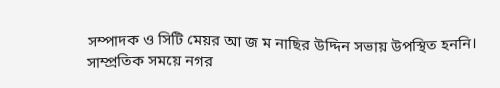সম্পাদক ও সিটি মেয়র আ জ ম নাছির উদ্দিন সভায় উপস্থিত হননি।
সাম্প্রতিক সময়ে নগর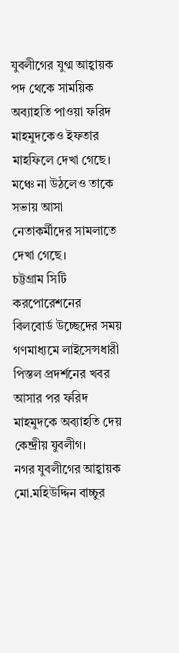যুবলীগের যুগ্ম আহ্বায়ক পদ থেকে সাময়িক অব্যাহতি পাওয়া ফরিদ মাহমুদকেও ইফতার মাহফিলে দেখা গেছে। মঞ্চে না উঠলেও তাকে সভায় আসা নেতাকর্মীদের সামলাতে দেখা গেছে।
চট্টগ্রাম সিটি করপোরেশনের বিলবোর্ড উচ্ছেদের সময় গণমাধ্যমে লাইসেন্সধারী পিস্তল প্রদর্শনের খবর আসার পর ফরিদ মাহমুদকে অব্যাহতি দেয় কেন্দ্রীয় যুবলীগ।
নগর যুবলীগের আহ্বায়ক মো.মহিউদ্দিন বাচ্চুর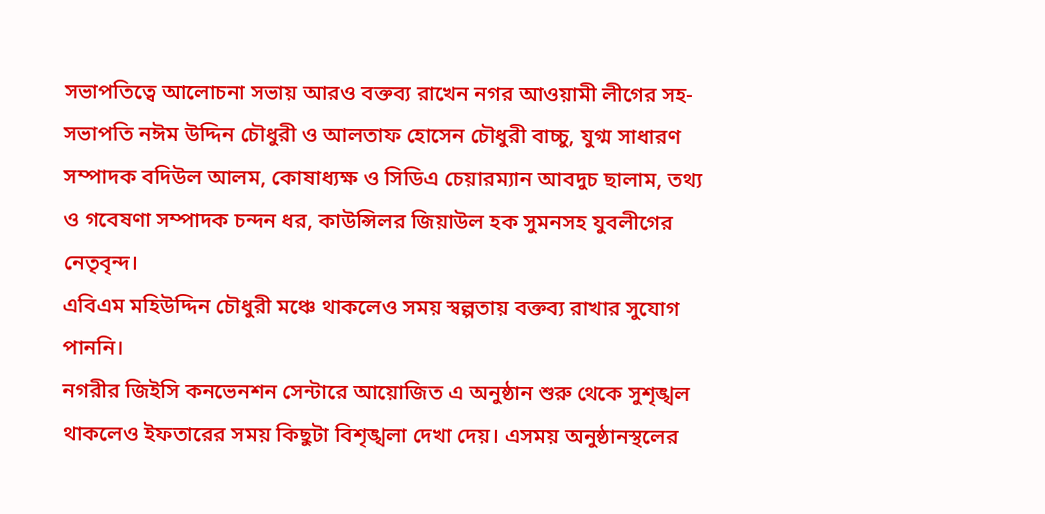সভাপতিত্বে আলোচনা সভায় আরও বক্তব্য রাখেন নগর আওয়ামী লীগের সহ-সভাপতি নঈম উদ্দিন চৌধুরী ও আলতাফ হোসেন চৌধুরী বাচ্চু, যুগ্ম সাধারণ সম্পাদক বদিউল আলম, কোষাধ্যক্ষ ও সিডিএ চেয়ারম্যান আবদুচ ছালাম, তথ্য ও গবেষণা সম্পাদক চন্দন ধর, কাউন্সিলর জিয়াউল হক সুমনসহ যুবলীগের নেতৃবৃন্দ।
এবিএম মহিউদ্দিন চৌধুরী মঞ্চে থাকলেও সময় স্বল্পতায় বক্তব্য রাখার সুযোগ পাননি।
নগরীর জিইসি কনভেনশন সেন্টারে আয়োজিত এ অনুষ্ঠান শুরু থেকে সুশৃঙ্খল থাকলেও ইফতারের সময় কিছুটা বিশৃঙ্খলা দেখা দেয়। এসময় অনুষ্ঠানস্থলের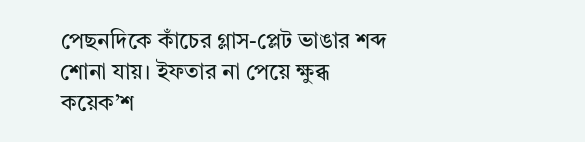পেছনদিকে কাঁচের গ্লাস-প্লেট ভাঙার শব্দ শোনা যায়। ইফতার না পেয়ে ক্ষুব্ধ কয়েক’শ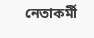নেতাকর্মী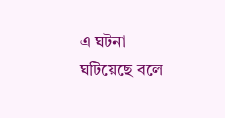এ ঘটনা ঘটিয়েছে বলে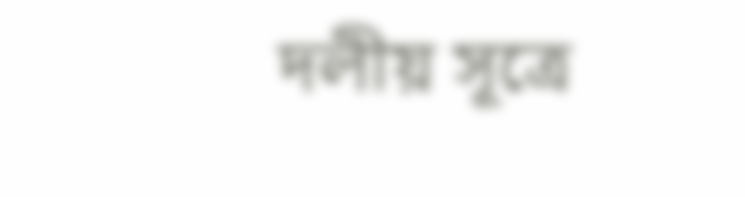দলীয় সূত্রে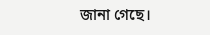জানা গেছে।